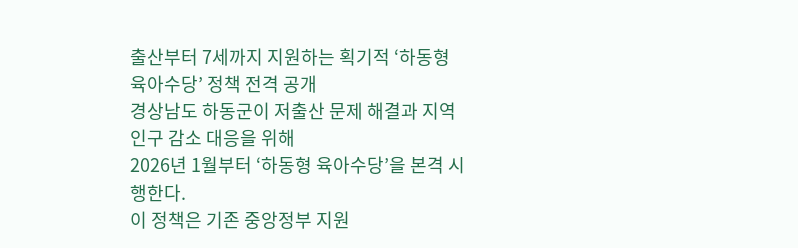출산부터 7세까지 지원하는 획기적 ‘하동형 육아수당’ 정책 전격 공개
경상남도 하동군이 저출산 문제 해결과 지역 인구 감소 대응을 위해
2026년 1월부터 ‘하동형 육아수당’을 본격 시행한다.
이 정책은 기존 중앙정부 지원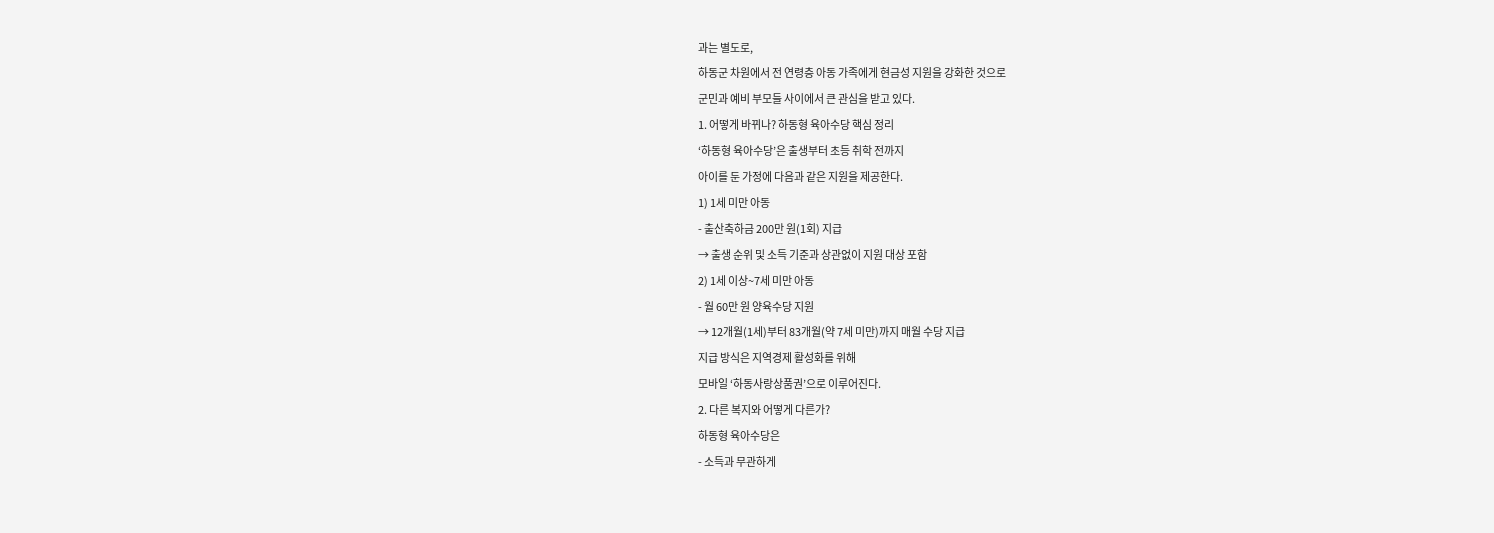과는 별도로,
하동군 차원에서 전 연령층 아동 가족에게 현금성 지원을 강화한 것으로
군민과 예비 부모들 사이에서 큰 관심을 받고 있다.
1. 어떻게 바뀌나? 하동형 육아수당 핵심 정리
‘하동형 육아수당’은 출생부터 초등 취학 전까지
아이를 둔 가정에 다음과 같은 지원을 제공한다.
1) 1세 미만 아동
- 출산축하금 200만 원(1회) 지급
→ 출생 순위 및 소득 기준과 상관없이 지원 대상 포함
2) 1세 이상~7세 미만 아동
- 월 60만 원 양육수당 지원
→ 12개월(1세)부터 83개월(약 7세 미만)까지 매월 수당 지급
지급 방식은 지역경제 활성화를 위해
모바일 ‘하동사랑상품권’으로 이루어진다.
2. 다른 복지와 어떻게 다른가?
하동형 육아수당은
- 소득과 무관하게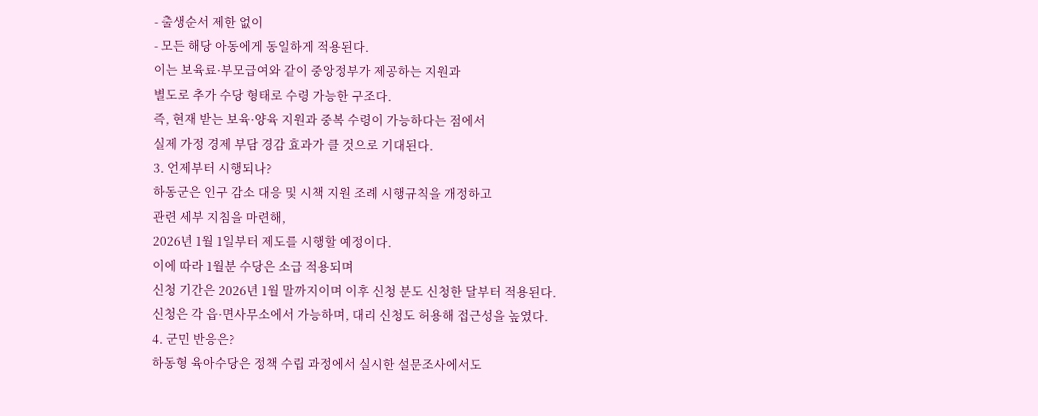- 출생순서 제한 없이
- 모든 해당 아동에게 동일하게 적용된다.
이는 보육료·부모급여와 같이 중앙정부가 제공하는 지원과
별도로 추가 수당 형태로 수령 가능한 구조다.
즉, 현재 받는 보육·양육 지원과 중복 수령이 가능하다는 점에서
실제 가정 경제 부담 경감 효과가 클 것으로 기대된다.
3. 언제부터 시행되나?
하동군은 인구 감소 대응 및 시책 지원 조례 시행규칙을 개정하고
관련 세부 지침을 마련해,
2026년 1월 1일부터 제도를 시행할 예정이다.
이에 따라 1월분 수당은 소급 적용되며
신청 기간은 2026년 1월 말까지이며 이후 신청 분도 신청한 달부터 적용된다.
신청은 각 읍·면사무소에서 가능하며, 대리 신청도 허용해 접근성을 높였다.
4. 군민 반응은?
하동형 육아수당은 정책 수립 과정에서 실시한 설문조사에서도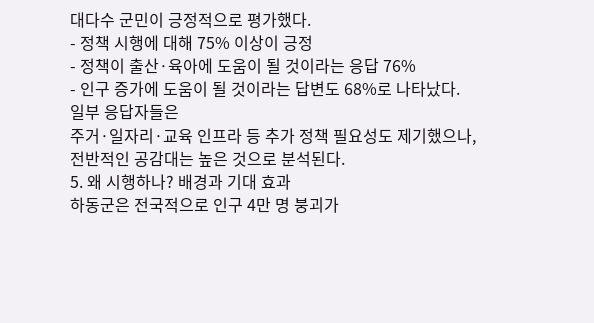대다수 군민이 긍정적으로 평가했다.
- 정책 시행에 대해 75% 이상이 긍정
- 정책이 출산·육아에 도움이 될 것이라는 응답 76%
- 인구 증가에 도움이 될 것이라는 답변도 68%로 나타났다.
일부 응답자들은
주거·일자리·교육 인프라 등 추가 정책 필요성도 제기했으나,
전반적인 공감대는 높은 것으로 분석된다.
5. 왜 시행하나? 배경과 기대 효과
하동군은 전국적으로 인구 4만 명 붕괴가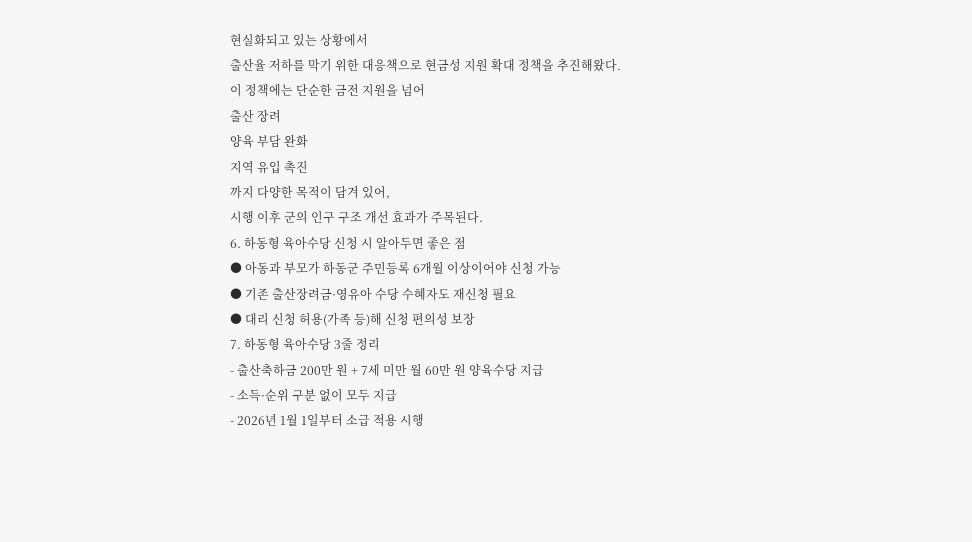현실화되고 있는 상황에서
출산율 저하를 막기 위한 대응책으로 현금성 지원 확대 정책을 추진해왔다.
이 정책에는 단순한 금전 지원을 넘어
출산 장려
양육 부담 완화
지역 유입 촉진
까지 다양한 목적이 담겨 있어,
시행 이후 군의 인구 구조 개선 효과가 주목된다.
6. 하동형 육아수당 신청 시 알아두면 좋은 점
● 아동과 부모가 하동군 주민등록 6개월 이상이어야 신청 가능
● 기존 출산장려금·영유아 수당 수혜자도 재신청 필요
● 대리 신청 허용(가족 등)해 신청 편의성 보장
7. 하동형 육아수당 3줄 정리
- 출산축하금 200만 원 + 7세 미만 월 60만 원 양육수당 지급
- 소득·순위 구분 없이 모두 지급
- 2026년 1월 1일부터 소급 적용 시행